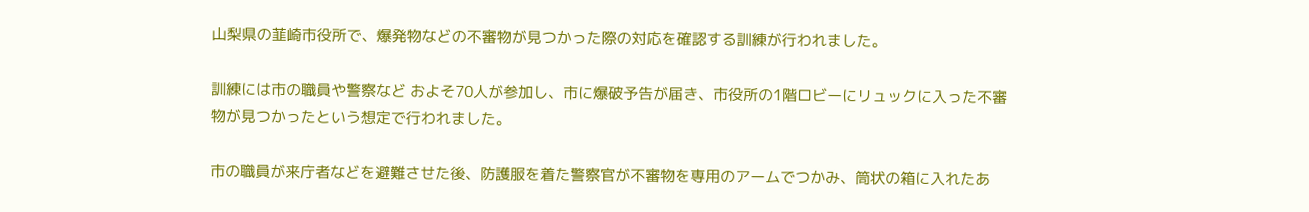山梨県の韮崎市役所で、爆発物などの不審物が見つかった際の対応を確認する訓練が行われました。

訓練には市の職員や警察など およそ70人が参加し、市に爆破予告が届き、市役所の1階ロビーにリュックに入った不審物が見つかったという想定で行われました。

市の職員が来庁者などを避難させた後、防護服を着た警察官が不審物を専用のアームでつかみ、筒状の箱に入れたあ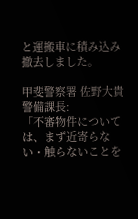と運搬車に積み込み撤去しました。

甲斐警察署 佐野大貴警備課長:
「不審物件については、まず近寄らない・触らないことを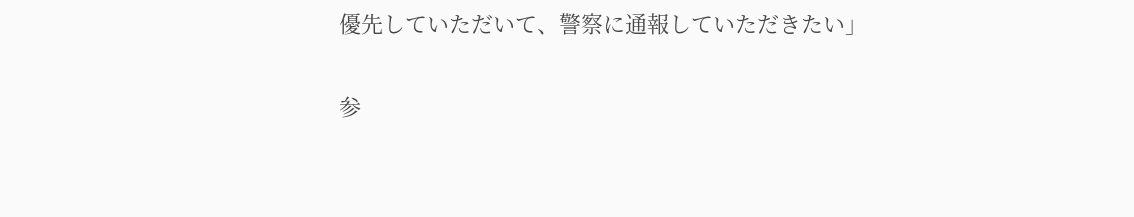優先していただいて、警察に通報していただきたい」

参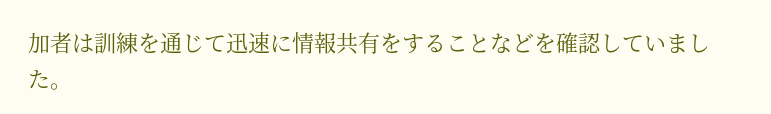加者は訓練を通じて迅速に情報共有をすることなどを確認していました。